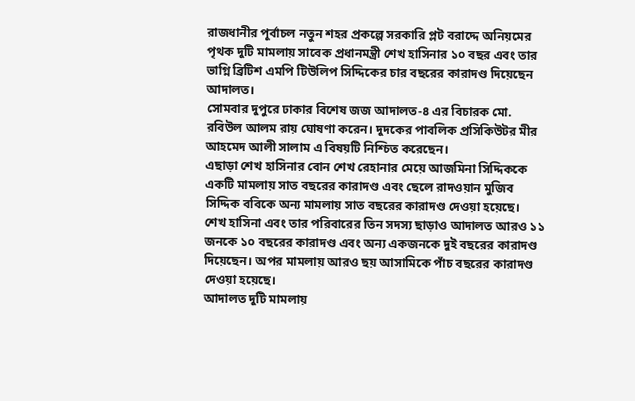রাজধানীর পূর্বাচল নতুন শহর প্রকল্পে সরকারি প্লট বরাদ্দে অনিয়মের পৃথক দুটি মামলায় সাবেক প্রধানমন্ত্রী শেখ হাসিনার ১০ বছর এবং তার ভাগ্নি ব্রিটিশ এমপি টিউলিপ সিদ্দিকের চার বছরের কারাদণ্ড দিয়েছেন আদালত।
সোমবার দুপুরে ঢাকার বিশেষ জজ আদালত-৪ এর বিচারক মো. রবিউল আলম রায় ঘোষণা করেন। দুদকের পাবলিক প্রসিকিউটর মীর আহমেদ আলী সালাম এ বিষয়টি নিশ্চিত করেছেন।
এছাড়া শেখ হাসিনার বোন শেখ রেহানার মেয়ে আজমিনা সিদ্দিককে একটি মামলায় সাত বছরের কারাদণ্ড এবং ছেলে রাদওয়ান মুজিব সিদ্দিক ববিকে অন্য মামলায় সাত বছরের কারাদণ্ড দেওয়া হয়েছে।
শেখ হাসিনা এবং তার পরিবারের তিন সদস্য ছাড়াও আদালত আরও ১১ জনকে ১০ বছরের কারাদণ্ড এবং অন্য একজনকে দুই বছরের কারাদণ্ড দিয়েছেন। অপর মামলায় আরও ছয় আসামিকে পাঁচ বছরের কারাদণ্ড দেওয়া হয়েছে।
আদালত দুটি মামলায়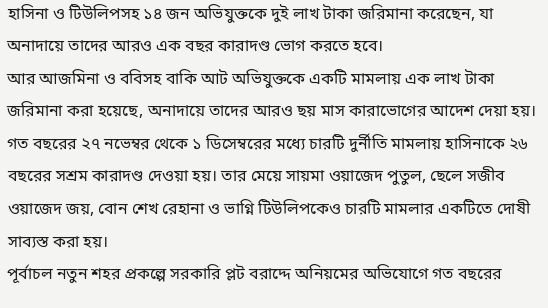হাসিনা ও টিউলিপসহ ১৪ জন অভিযুক্তকে দুই লাখ টাকা জরিমানা করেছেন, যা অনাদায়ে তাদের আরও এক বছর কারাদণ্ড ভোগ করতে হবে।
আর আজমিনা ও ববিসহ বাকি আট অভিযুক্তকে একটি মামলায় এক লাখ টাকা জরিমানা করা হয়েছে, অনাদায়ে তাদের আরও ছয় মাস কারাভোগের আদেশ দেয়া হয়।
গত বছরের ২৭ নভেম্বর থেকে ১ ডিসেম্বরের মধ্যে চারটি দুর্নীতি মামলায় হাসিনাকে ২৬ বছরের সশ্রম কারাদণ্ড দেওয়া হয়। তার মেয়ে সায়মা ওয়াজেদ পুতুল, ছেলে সজীব ওয়াজেদ জয়, বোন শেখ রেহানা ও ভাগ্নি টিউলিপকেও চারটি মামলার একটিতে দোষী সাব্যস্ত করা হয়।
পূর্বাচল নতুন শহর প্রকল্পে সরকারি প্লট বরাদ্দে অনিয়মের অভিযোগে গত বছরের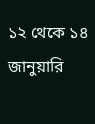১২ থেকে ১৪ জানুয়ারি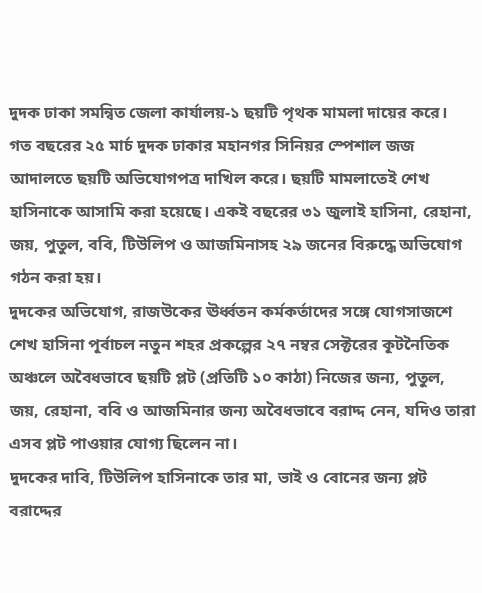দুদক ঢাকা সমন্বিত জেলা কার্যালয়-১ ছয়টি পৃথক মামলা দায়ের করে।
গত বছরের ২৫ মার্চ দুদক ঢাকার মহানগর সিনিয়র স্পেশাল জজ আদালতে ছয়টি অভিযোগপত্র দাখিল করে। ছয়টি মামলাতেই শেখ হাসিনাকে আসামি করা হয়েছে। একই বছরের ৩১ জুলাই হাসিনা, রেহানা, জয়, পুতুল, ববি, টিউলিপ ও আজমিনাসহ ২৯ জনের বিরুদ্ধে অভিযোগ গঠন করা হয়।
দুদকের অভিযোগ, রাজউকের ঊর্ধ্বতন কর্মকর্তাদের সঙ্গে যোগসাজশে শেখ হাসিনা পূর্বাচল নতুন শহর প্রকল্পের ২৭ নম্বর সেক্টরের কূটনৈতিক অঞ্চলে অবৈধভাবে ছয়টি প্লট (প্রতিটি ১০ কাঠা) নিজের জন্য, পুতুল, জয়, রেহানা, ববি ও আজমিনার জন্য অবৈধভাবে বরাদ্দ নেন, যদিও তারা এসব প্লট পাওয়ার যোগ্য ছিলেন না।
দুদকের দাবি, টিউলিপ হাসিনাকে তার মা, ভাই ও বোনের জন্য প্লট বরাদ্দের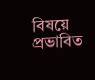বিষয়ে প্রভাবিত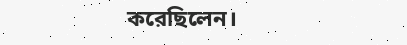করেছিলেন।